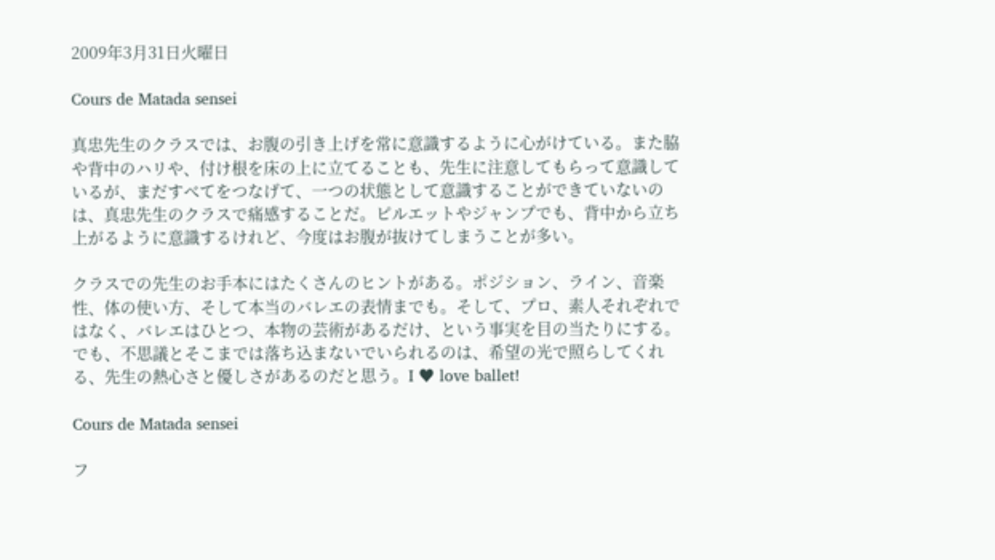2009年3月31日火曜日

Cours de Matada sensei

真忠先生のクラスでは、お腹の引き上げを常に意識するように心がけている。また脇や背中のハリや、付け根を床の上に立てることも、先生に注意してもらって意識しているが、まだすべてをつなげて、一つの状態として意識することができていないのは、真忠先生のクラスで痛感することだ。ピルエットやジャンプでも、背中から立ち上がるように意識するけれど、今度はお腹が抜けてしまうことが多い。

クラスでの先生のお手本にはたくさんのヒントがある。ポジション、ライン、音楽性、体の使い方、そして本当のバレエの表情までも。そして、プロ、素人それぞれではなく、バレエはひとつ、本物の芸術があるだけ、という事実を目の当たりにする。でも、不思議とそこまでは落ち込まないでいられるのは、希望の光で照らしてくれる、先生の熱心さと優しさがあるのだと思う。I ♥ love ballet!

Cours de Matada sensei

フ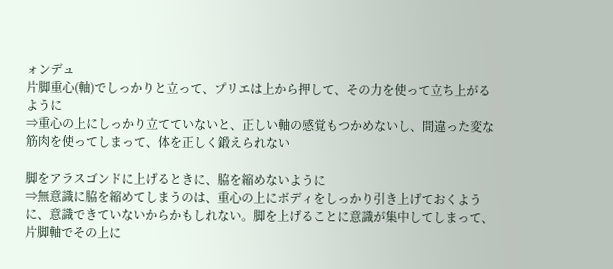ォンデュ
片脚重心(軸)でしっかりと立って、プリエは上から押して、その力を使って立ち上がるように
⇒重心の上にしっかり立てていないと、正しい軸の感覚もつかめないし、間違った変な筋肉を使ってしまって、体を正しく鍛えられない

脚をアラスゴンドに上げるときに、脇を縮めないように
⇒無意識に脇を縮めてしまうのは、重心の上にボディをしっかり引き上げておくように、意識できていないからかもしれない。脚を上げることに意識が集中してしまって、片脚軸でその上に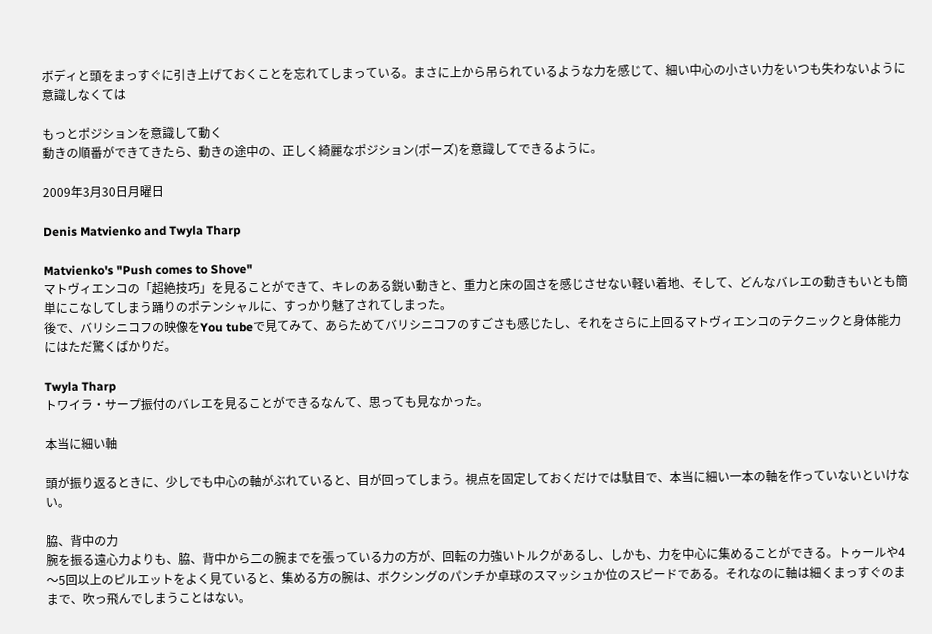ボディと頭をまっすぐに引き上げておくことを忘れてしまっている。まさに上から吊られているような力を感じて、細い中心の小さい力をいつも失わないように意識しなくては

もっとポジションを意識して動く
動きの順番ができてきたら、動きの途中の、正しく綺麗なポジション(ポーズ)を意識してできるように。

2009年3月30日月曜日

Denis Matvienko and Twyla Tharp

Matvienko's "Push comes to Shove"
マトヴィエンコの「超絶技巧」を見ることができて、キレのある鋭い動きと、重力と床の固さを感じさせない軽い着地、そして、どんなバレエの動きもいとも簡単にこなしてしまう踊りのポテンシャルに、すっかり魅了されてしまった。
後で、バリシニコフの映像をYou tubeで見てみて、あらためてバリシニコフのすごさも感じたし、それをさらに上回るマトヴィエンコのテクニックと身体能力にはただ驚くばかりだ。

Twyla Tharp
トワイラ・サープ振付のバレエを見ることができるなんて、思っても見なかった。

本当に細い軸

頭が振り返るときに、少しでも中心の軸がぶれていると、目が回ってしまう。視点を固定しておくだけでは駄目で、本当に細い一本の軸を作っていないといけない。

脇、背中の力
腕を振る遠心力よりも、脇、背中から二の腕までを張っている力の方が、回転の力強いトルクがあるし、しかも、力を中心に集めることができる。トゥールや4〜5回以上のピルエットをよく見ていると、集める方の腕は、ボクシングのパンチか卓球のスマッシュか位のスピードである。それなのに軸は細くまっすぐのままで、吹っ飛んでしまうことはない。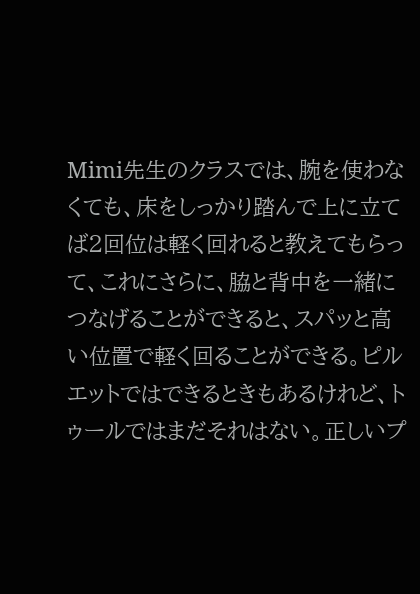Mimi先生のクラスでは、腕を使わなくても、床をしっかり踏んで上に立てば2回位は軽く回れると教えてもらって、これにさらに、脇と背中を一緒につなげることができると、スパッと高い位置で軽く回ることができる。ピルエットではできるときもあるけれど、トゥールではまだそれはない。正しいプ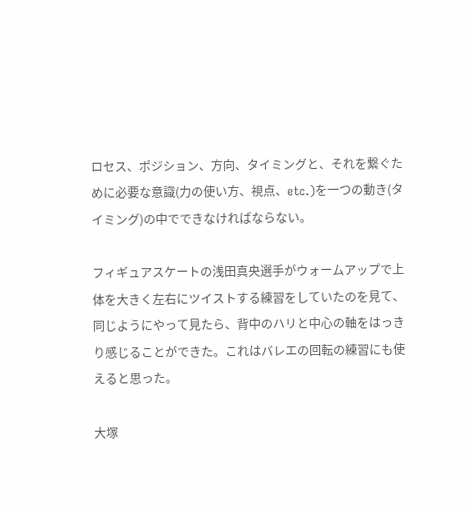ロセス、ポジション、方向、タイミングと、それを繋ぐために必要な意識(力の使い方、視点、etc.)を一つの動き(タイミング)の中でできなければならない。

フィギュアスケートの浅田真央選手がウォームアップで上体を大きく左右にツイストする練習をしていたのを見て、同じようにやって見たら、背中のハリと中心の軸をはっきり感じることができた。これはバレエの回転の練習にも使えると思った。

大塚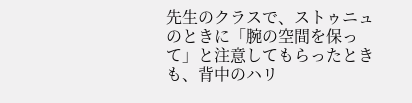先生のクラスで、ストゥニュのときに「腕の空間を保って」と注意してもらったときも、背中のハリ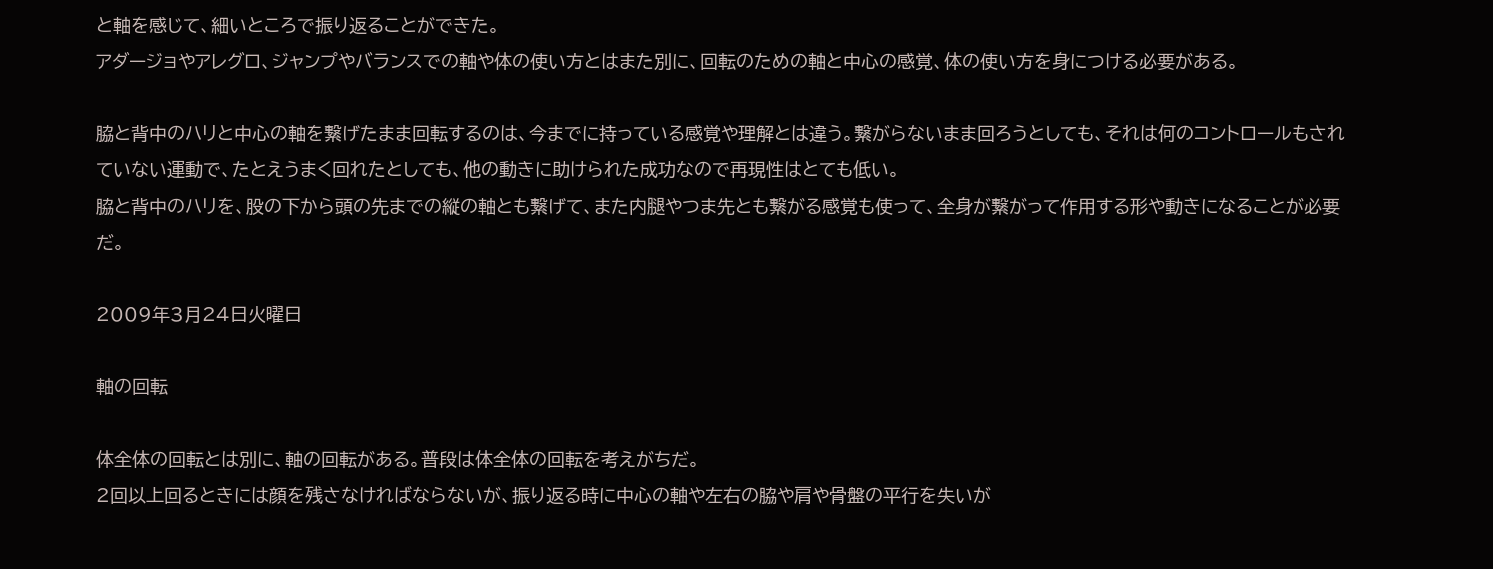と軸を感じて、細いところで振り返ることができた。
アダージョやアレグロ、ジャンプやバランスでの軸や体の使い方とはまた別に、回転のための軸と中心の感覚、体の使い方を身につける必要がある。

脇と背中のハリと中心の軸を繋げたまま回転するのは、今までに持っている感覚や理解とは違う。繋がらないまま回ろうとしても、それは何のコントロールもされていない運動で、たとえうまく回れたとしても、他の動きに助けられた成功なので再現性はとても低い。
脇と背中のハリを、股の下から頭の先までの縦の軸とも繋げて、また内腿やつま先とも繋がる感覚も使って、全身が繋がって作用する形や動きになることが必要だ。

2009年3月24日火曜日

軸の回転

体全体の回転とは別に、軸の回転がある。普段は体全体の回転を考えがちだ。
2回以上回るときには顔を残さなければならないが、振り返る時に中心の軸や左右の脇や肩や骨盤の平行を失いが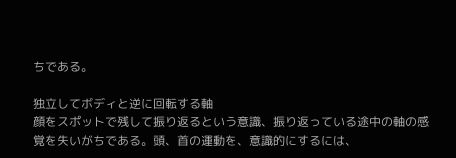ちである。

独立してボディと逆に回転する軸
顔をスポットで残して振り返るという意識、振り返っている途中の軸の感覚を失いがちである。頭、首の運動を、意識的にするには、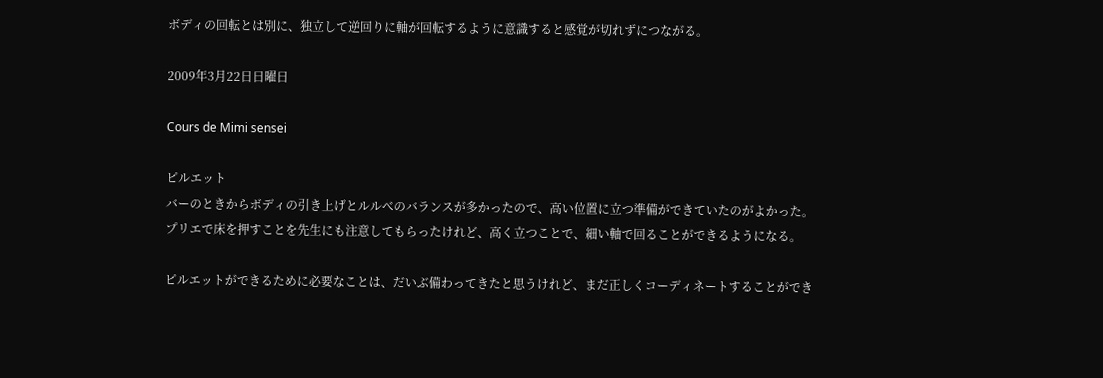ボディの回転とは別に、独立して逆回りに軸が回転するように意識すると感覚が切れずにつながる。

2009年3月22日日曜日

Cours de Mimi sensei

ピルエット
バーのときからボディの引き上げとルルべのバランスが多かったので、高い位置に立つ準備ができていたのがよかった。プリエで床を押すことを先生にも注意してもらったけれど、高く立つことで、細い軸で回ることができるようになる。

ピルエットができるために必要なことは、だいぶ備わってきたと思うけれど、まだ正しくコーディネートすることができ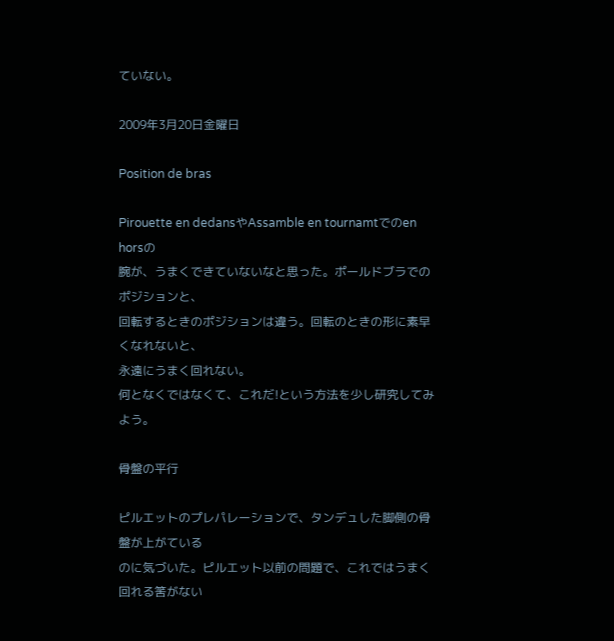ていない。

2009年3月20日金曜日

Position de bras

Pirouette en dedansやAssamble en tournamtでのen horsの
腕が、うまくできていないなと思った。ポールドブラでのポジションと、
回転するときのポジションは違う。回転のときの形に素早くなれないと、
永遠にうまく回れない。
何となくではなくて、これだ!という方法を少し研究してみよう。

骨盤の平行

ピルエットのプレパレーションで、タンデュした脚側の骨盤が上がている
のに気づいた。ピルエット以前の問題で、これではうまく回れる筈がない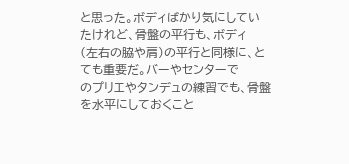と思った。ボディばかり気にしていたけれど、骨盤の平行も、ボディ
(左右の脇や肩)の平行と同様に、とても重要だ。バーやセンターで
のプリエやタンデュの練習でも、骨盤を水平にしておくこと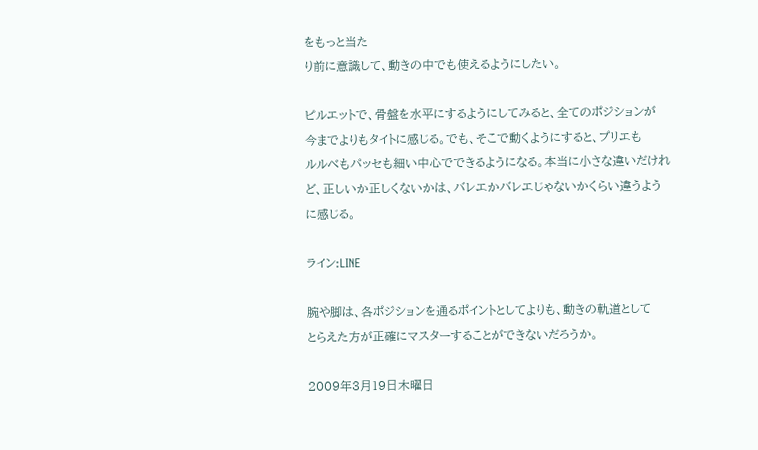をもっと当た
り前に意識して、動きの中でも使えるようにしたい。

ピルエットで、骨盤を水平にするようにしてみると、全てのポジションが
今までよりもタイトに感じる。でも、そこで動くようにすると、プリエも
ルルべもパッセも細い中心でできるようになる。本当に小さな違いだけれ
ど、正しいか正しくないかは、バレエかバレエじゃないかくらい違うよう
に感じる。

ライン:LINE

腕や脚は、各ポジションを通るポイントとしてよりも、動きの軌道として
とらえた方が正確にマスターすることができないだろうか。

2009年3月19日木曜日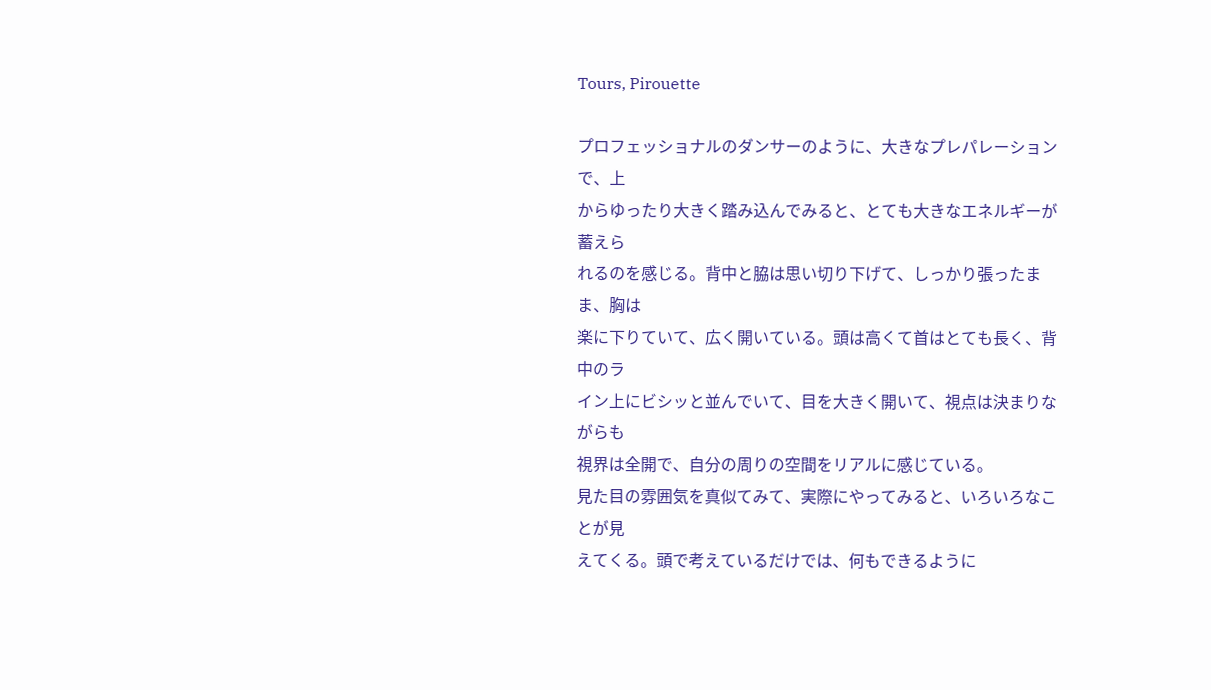Tours, Pirouette

プロフェッショナルのダンサーのように、大きなプレパレーションで、上
からゆったり大きく踏み込んでみると、とても大きなエネルギーが蓄えら
れるのを感じる。背中と脇は思い切り下げて、しっかり張ったまま、胸は
楽に下りていて、広く開いている。頭は高くて首はとても長く、背中のラ
イン上にビシッと並んでいて、目を大きく開いて、視点は決まりながらも
視界は全開で、自分の周りの空間をリアルに感じている。
見た目の雰囲気を真似てみて、実際にやってみると、いろいろなことが見
えてくる。頭で考えているだけでは、何もできるように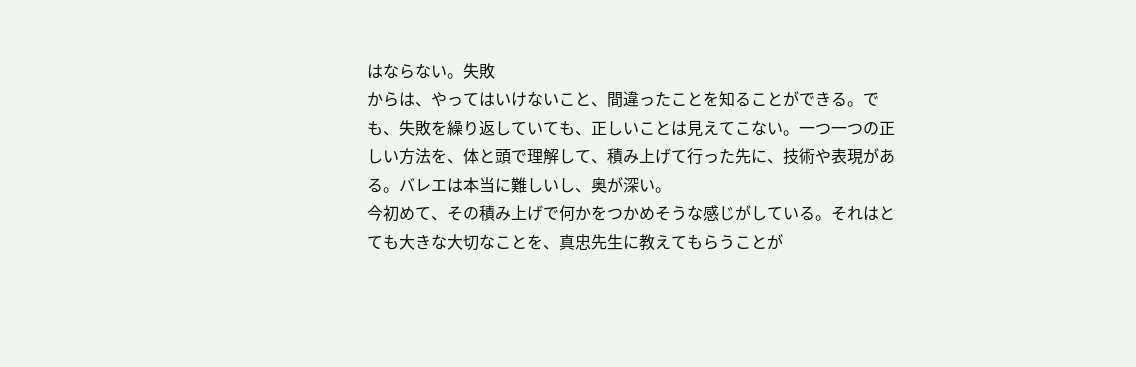はならない。失敗
からは、やってはいけないこと、間違ったことを知ることができる。で
も、失敗を繰り返していても、正しいことは見えてこない。一つ一つの正
しい方法を、体と頭で理解して、積み上げて行った先に、技術や表現があ
る。バレエは本当に難しいし、奥が深い。
今初めて、その積み上げで何かをつかめそうな感じがしている。それはと
ても大きな大切なことを、真忠先生に教えてもらうことが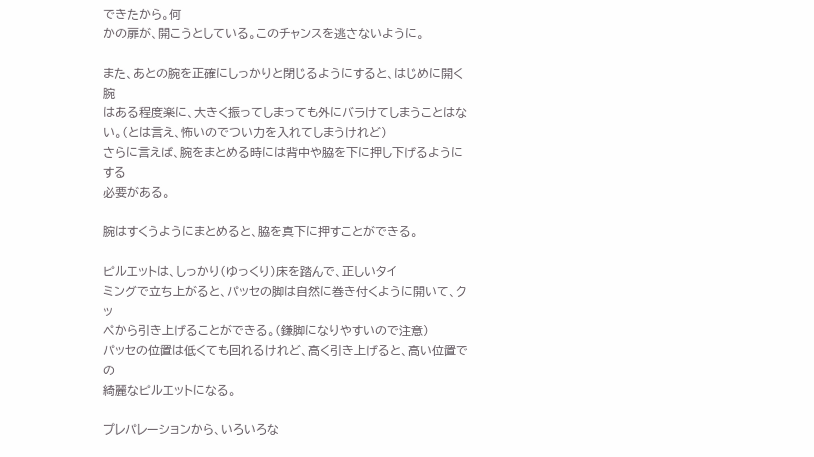できたから。何
かの扉が、開こうとしている。このチャンスを逃さないように。

また、あとの腕を正確にしっかりと閉じるようにすると、はじめに開く腕
はある程度楽に、大きく振ってしまっても外にバラけてしまうことはな
い。(とは言え、怖いのでつい力を入れてしまうけれど)
さらに言えば、腕をまとめる時には背中や脇を下に押し下げるようにする
必要がある。

腕はすくうようにまとめると、脇を真下に押すことができる。

ピルエットは、しっかり(ゆっくり)床を踏んで、正しいタイ
ミングで立ち上がると、パッセの脚は自然に巻き付くように開いて、クッ
ペから引き上げることができる。(鎌脚になりやすいので注意)
パッセの位置は低くても回れるけれど、高く引き上げると、高い位置での
綺麗なピルエットになる。

プレパレーションから、いろいろな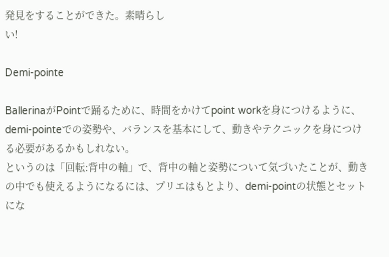発見をすることができた。素晴らし
い!

Demi-pointe

BallerinaがPointで踊るために、時間をかけてpoint workを身につけるように、demi-pointeでの姿勢や、バランスを基本にして、動きやテクニックを身につける必要があるかもしれない。
というのは「回転:背中の軸」で、背中の軸と姿勢について気づいたことが、動きの中でも使えるようになるには、プリエはもとより、demi-pointの状態とセットにな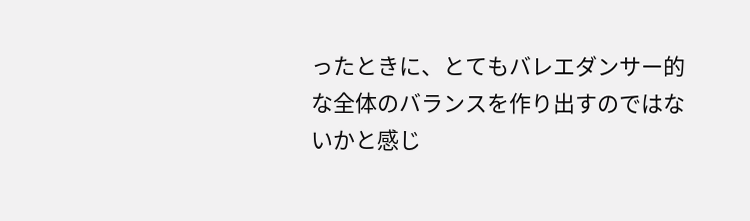ったときに、とてもバレエダンサー的な全体のバランスを作り出すのではないかと感じ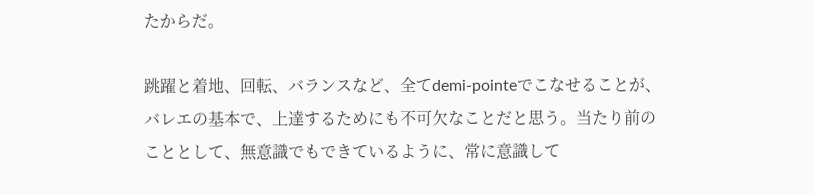たからだ。

跳躍と着地、回転、バランスなど、全てdemi-pointeでこなせることが、バレエの基本で、上達するためにも不可欠なことだと思う。当たり前のこととして、無意識でもできているように、常に意識して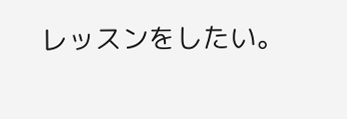レッスンをしたい。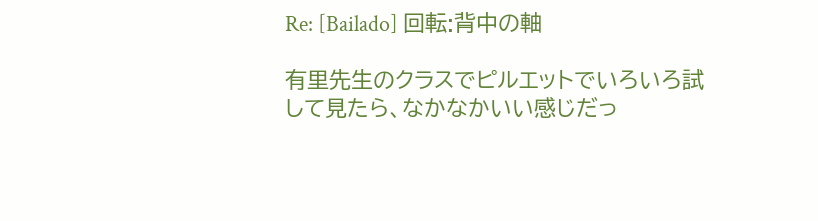Re: [Bailado] 回転:背中の軸

有里先生のクラスでピルエットでいろいろ試して見たら、なかなかいい感じだっ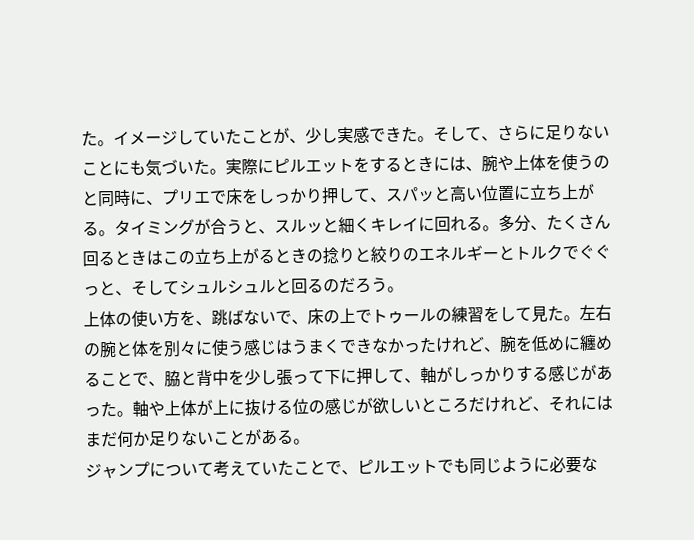た。イメージしていたことが、少し実感できた。そして、さらに足りないことにも気づいた。実際にピルエットをするときには、腕や上体を使うのと同時に、プリエで床をしっかり押して、スパッと高い位置に立ち上がる。タイミングが合うと、スルッと細くキレイに回れる。多分、たくさん回るときはこの立ち上がるときの捻りと絞りのエネルギーとトルクでぐぐっと、そしてシュルシュルと回るのだろう。
上体の使い方を、跳ばないで、床の上でトゥールの練習をして見た。左右の腕と体を別々に使う感じはうまくできなかったけれど、腕を低めに纏めることで、脇と背中を少し張って下に押して、軸がしっかりする感じがあった。軸や上体が上に抜ける位の感じが欲しいところだけれど、それにはまだ何か足りないことがある。
ジャンプについて考えていたことで、ピルエットでも同じように必要な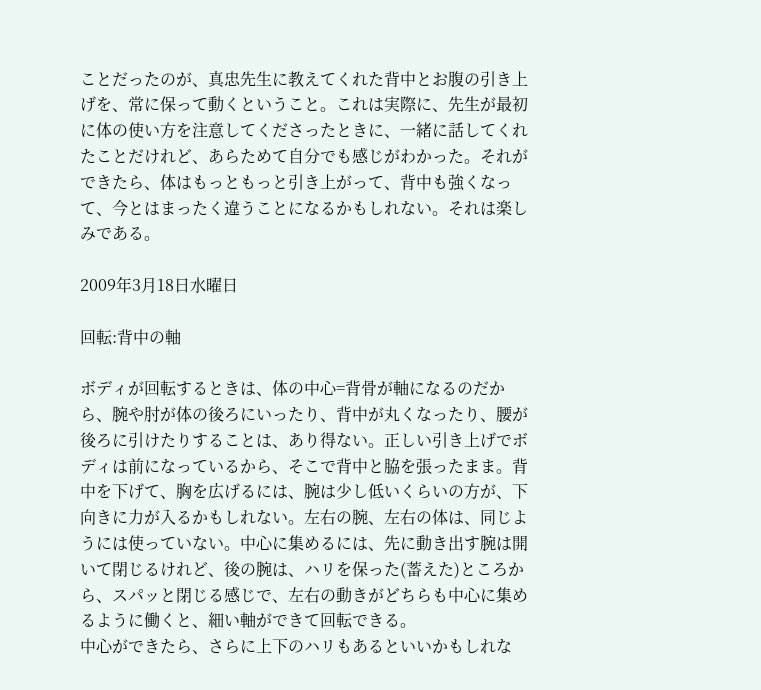ことだったのが、真忠先生に教えてくれた背中とお腹の引き上げを、常に保って動くということ。これは実際に、先生が最初に体の使い方を注意してくださったときに、一緒に話してくれたことだけれど、あらためて自分でも感じがわかった。それができたら、体はもっともっと引き上がって、背中も強くなって、今とはまったく違うことになるかもしれない。それは楽しみである。

2009年3月18日水曜日

回転:背中の軸

ボディが回転するときは、体の中心=背骨が軸になるのだから、腕や肘が体の後ろにいったり、背中が丸くなったり、腰が後ろに引けたりすることは、あり得ない。正しい引き上げでボディは前になっているから、そこで背中と脇を張ったまま。背中を下げて、胸を広げるには、腕は少し低いくらいの方が、下向きに力が入るかもしれない。左右の腕、左右の体は、同じようには使っていない。中心に集めるには、先に動き出す腕は開いて閉じるけれど、後の腕は、ハリを保った(蓄えた)ところから、スパッと閉じる感じで、左右の動きがどちらも中心に集めるように働くと、細い軸ができて回転できる。
中心ができたら、さらに上下のハリもあるといいかもしれな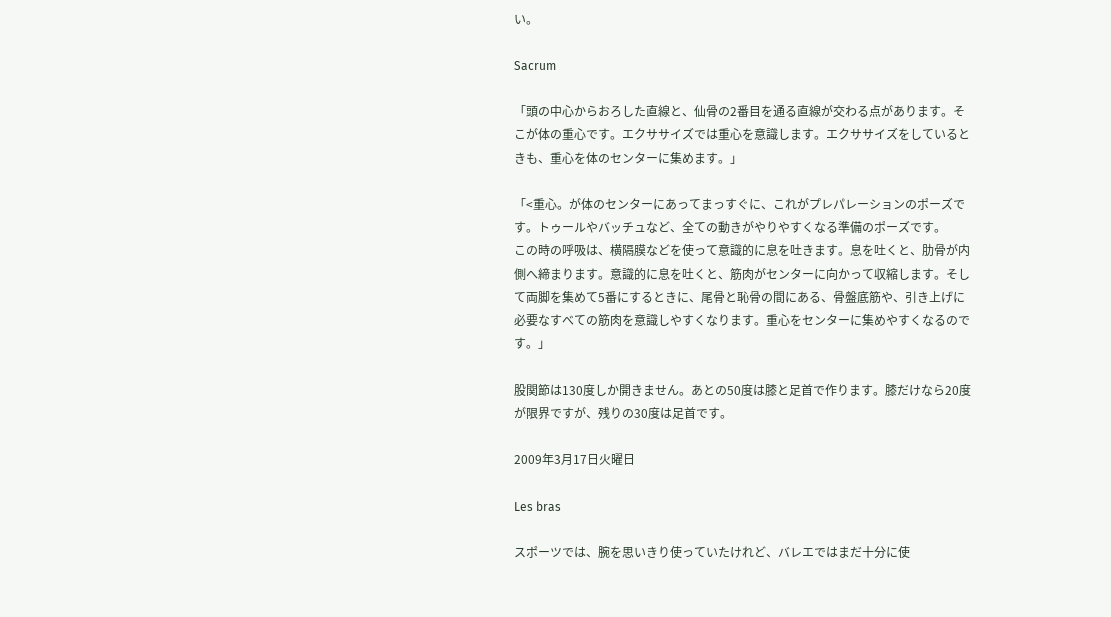い。

Sacrum

「頭の中心からおろした直線と、仙骨の2番目を通る直線が交わる点があります。そこが体の重心です。エクササイズでは重心を意識します。エクササイズをしているときも、重心を体のセンターに集めます。」

「<重心。が体のセンターにあってまっすぐに、これがプレパレーションのポーズです。トゥールやバッチュなど、全ての動きがやりやすくなる準備のポーズです。
この時の呼吸は、横隔膜などを使って意識的に息を吐きます。息を吐くと、肋骨が内側へ締まります。意識的に息を吐くと、筋肉がセンターに向かって収縮します。そして両脚を集めて5番にするときに、尾骨と恥骨の間にある、骨盤底筋や、引き上げに必要なすべての筋肉を意識しやすくなります。重心をセンターに集めやすくなるのです。」

股関節は130度しか開きません。あとの50度は膝と足首で作ります。膝だけなら20度が限界ですが、残りの30度は足首です。

2009年3月17日火曜日

Les bras

スポーツでは、腕を思いきり使っていたけれど、バレエではまだ十分に使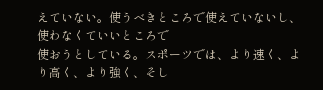えていない。使うべきところで使えていないし、使わなくていいところで
使おうとしている。スポーツでは、より速く、より高く、より強く、そし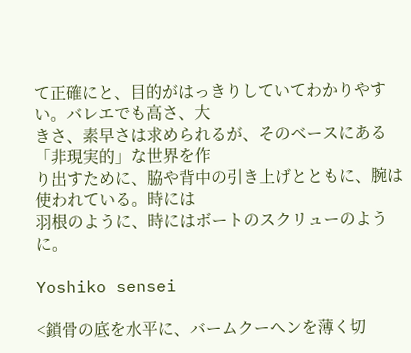て正確にと、目的がはっきりしていてわかりやすい。バレエでも高さ、大
きさ、素早さは求められるが、そのベースにある「非現実的」な世界を作
り出すために、脇や背中の引き上げとともに、腕は使われている。時には
羽根のように、時にはボートのスクリューのように。

Yoshiko sensei

<鎖骨の底を水平に、バームクーヘンを薄く切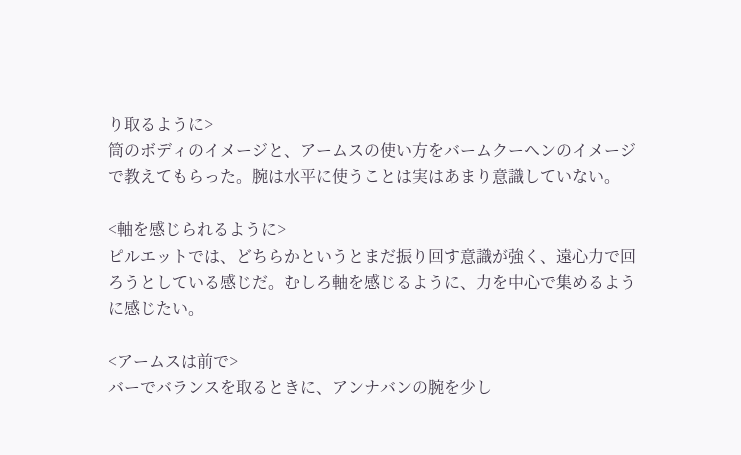り取るように>
筒のボディのイメージと、アームスの使い方をバームクーヘンのイメージ
で教えてもらった。腕は水平に使うことは実はあまり意識していない。

<軸を感じられるように>
ピルエットでは、どちらかというとまだ振り回す意識が強く、遠心力で回
ろうとしている感じだ。むしろ軸を感じるように、力を中心で集めるよう
に感じたい。

<アームスは前で>
バーでバランスを取るときに、アンナバンの腕を少し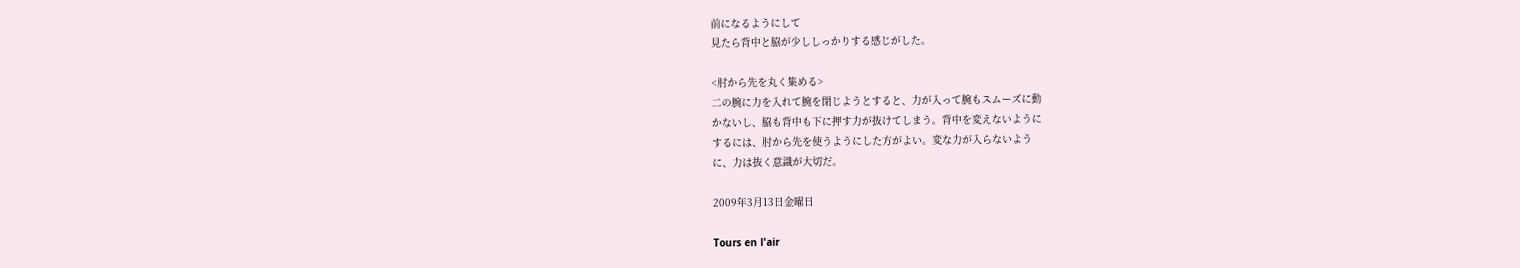前になるようにして
見たら背中と脇が少ししっかりする感じがした。

<肘から先を丸く集める>
二の腕に力を入れて腕を閉じようとすると、力が入って腕もスムーズに動
かないし、脇も背中も下に押す力が抜けてしまう。背中を変えないように
するには、肘から先を使うようにした方がよい。変な力が入らないよう
に、力は抜く意識が大切だ。

2009年3月13日金曜日

Tours en l'air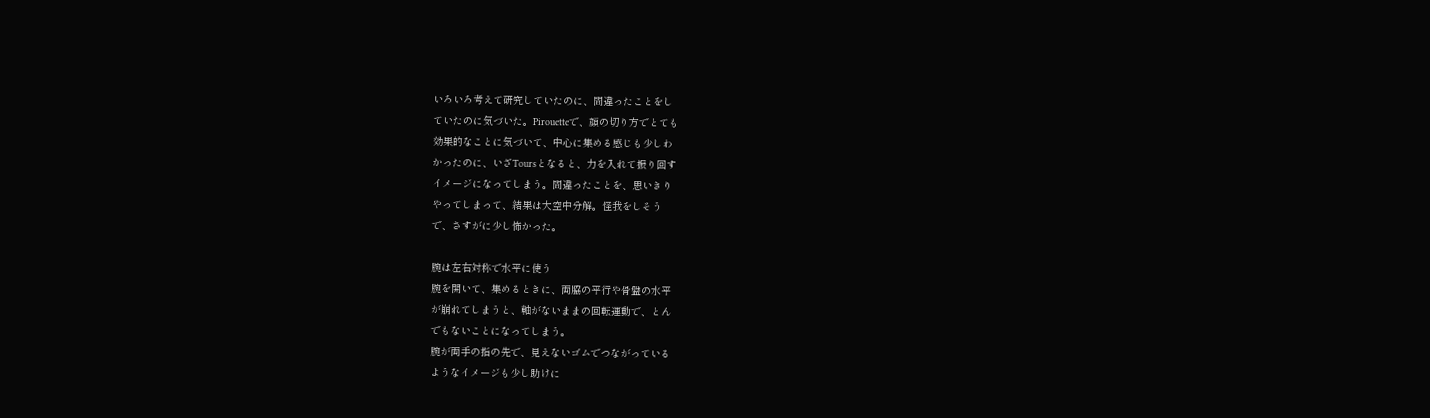いろいろ考えて研究していたのに、間違ったことをし
ていたのに気づいた。Pirouetteで、顔の切り方でとても
効果的なことに気づいて、中心に集める感じも少しわ
かったのに、いざToursとなると、力を入れて振り回す
イメージになってしまう。間違ったことを、思いきり
やってしまって、結果は大空中分解。怪我をしそう
で、さすがに少し怖かった。

腕は左右対称で水平に使う
腕を開いて、集めるときに、両脇の平行や骨盤の水平
が崩れてしまうと、軸がないままの回転運動で、とん
でもないことになってしまう。
腕が両手の指の先で、見えないゴムでつながっている
ようなイメージも少し助けに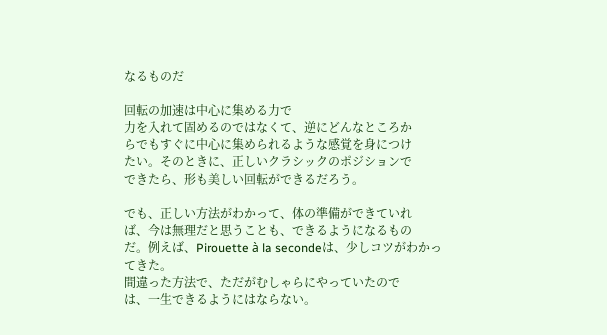なるものだ

回転の加速は中心に集める力で
力を入れて固めるのではなくて、逆にどんなところか
らでもすぐに中心に集められるような感覚を身につけ
たい。そのときに、正しいクラシックのポジションで
できたら、形も美しい回転ができるだろう。

でも、正しい方法がわかって、体の準備ができていれ
ば、今は無理だと思うことも、できるようになるもの
だ。例えば、Pirouette à la secondeは、少しコツがわかっ
てきた。
間違った方法で、ただがむしゃらにやっていたので
は、一生できるようにはならない。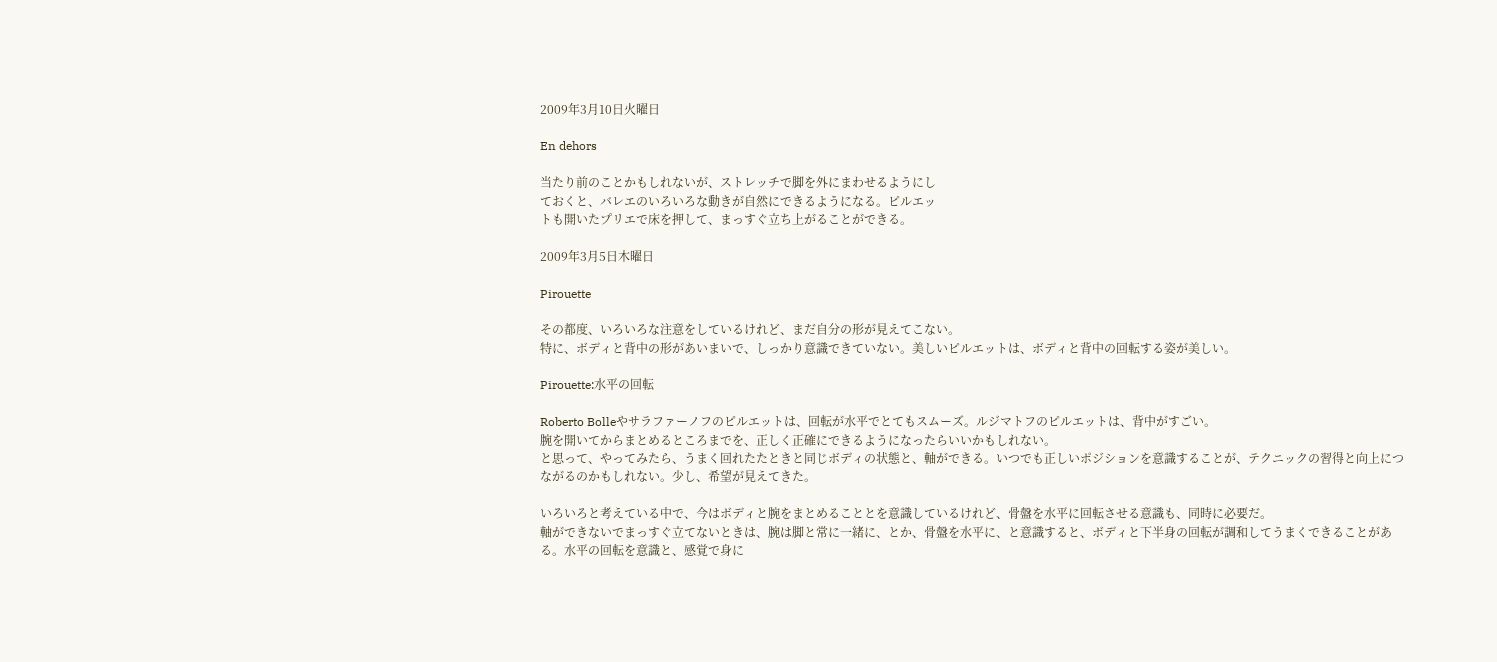2009年3月10日火曜日

En dehors

当たり前のことかもしれないが、ストレッチで脚を外にまわせるようにし
ておくと、バレエのいろいろな動きが自然にできるようになる。ピルエッ
トも開いたプリエで床を押して、まっすぐ立ち上がることができる。

2009年3月5日木曜日

Pirouette

その都度、いろいろな注意をしているけれど、まだ自分の形が見えてこない。
特に、ボディと背中の形があいまいで、しっかり意識できていない。美しいピルエットは、ボディと背中の回転する姿が美しい。

Pirouette:水平の回転

Roberto Bolleやサラファーノフのピルエットは、回転が水平でとてもスムーズ。ルジマトフのピルエットは、背中がすごい。
腕を開いてからまとめるところまでを、正しく正確にできるようになったらいいかもしれない。
と思って、やってみたら、うまく回れたたときと同じボディの状態と、軸ができる。いつでも正しいポジションを意識することが、テクニックの習得と向上につながるのかもしれない。少し、希望が見えてきた。

いろいろと考えている中で、今はボディと腕をまとめることとを意識しているけれど、骨盤を水平に回転させる意識も、同時に必要だ。
軸ができないでまっすぐ立てないときは、腕は脚と常に一緒に、とか、骨盤を水平に、と意識すると、ボディと下半身の回転が調和してうまくできることがある。水平の回転を意識と、感覚で身に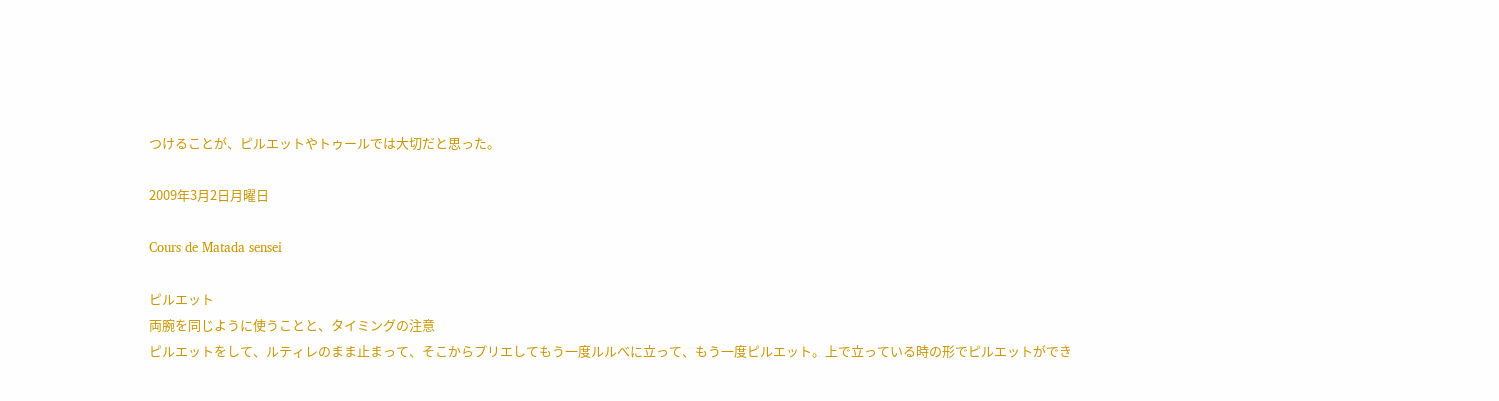つけることが、ピルエットやトゥールでは大切だと思った。

2009年3月2日月曜日

Cours de Matada sensei

ピルエット
両腕を同じように使うことと、タイミングの注意
ピルエットをして、ルティレのまま止まって、そこからプリエしてもう一度ルルべに立って、もう一度ピルエット。上で立っている時の形でピルエットができ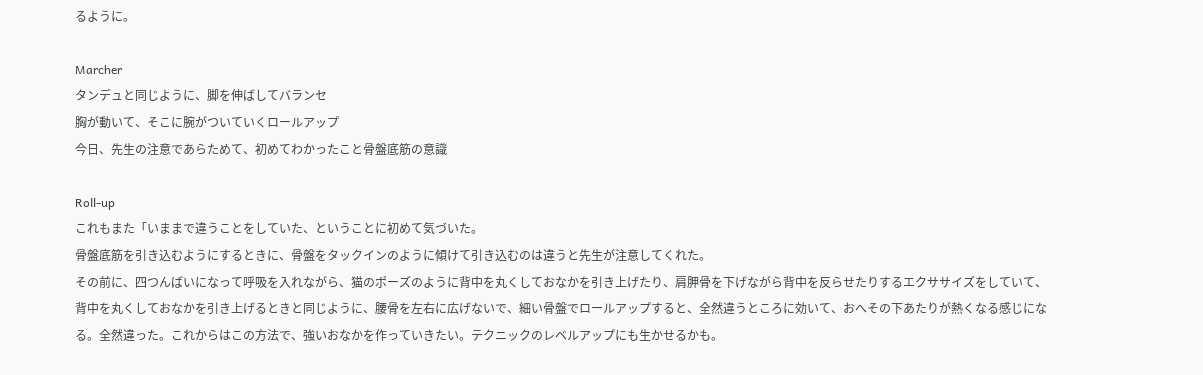るように。

Marcher
タンデュと同じように、脚を伸ばしてバランセ
胸が動いて、そこに腕がついていくロールアップ
今日、先生の注意であらためて、初めてわかったこと骨盤底筋の意識

Roll-up
これもまた「いままで違うことをしていた、ということに初めて気づいた。
骨盤底筋を引き込むようにするときに、骨盤をタックインのように傾けて引き込むのは違うと先生が注意してくれた。
その前に、四つんばいになって呼吸を入れながら、猫のポーズのように背中を丸くしておなかを引き上げたり、肩胛骨を下げながら背中を反らせたりするエクササイズをしていて、背中を丸くしておなかを引き上げるときと同じように、腰骨を左右に広げないで、細い骨盤でロールアップすると、全然違うところに効いて、おへその下あたりが熱くなる感じになる。全然違った。これからはこの方法で、強いおなかを作っていきたい。テクニックのレベルアップにも生かせるかも。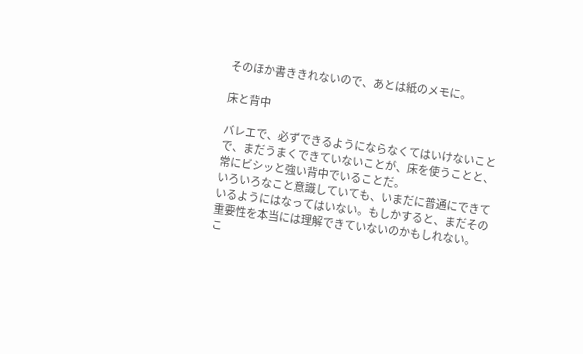そのほか書ききれないので、あとは紙のメモに。

床と背中

バレエで、必ずできるようにならなくてはいけないことで、まだうまくできていないことが、床を使うことと、常にビシッと強い背中でいることだ。
いろいろなこと意識していても、いまだに普通にできているようにはなってはいない。もしかすると、まだその重要性を本当には理解できていないのかもしれない。
こ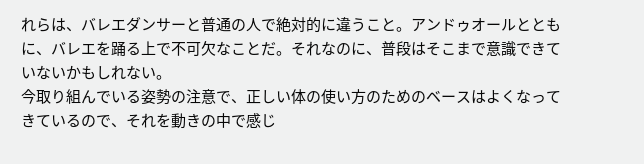れらは、バレエダンサーと普通の人で絶対的に違うこと。アンドゥオールとともに、バレエを踊る上で不可欠なことだ。それなのに、普段はそこまで意識できていないかもしれない。
今取り組んでいる姿勢の注意で、正しい体の使い方のためのベースはよくなってきているので、それを動きの中で感じ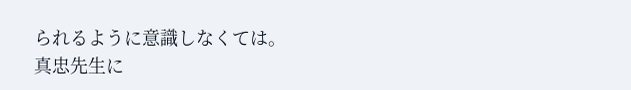られるように意識しなくては。
真忠先生に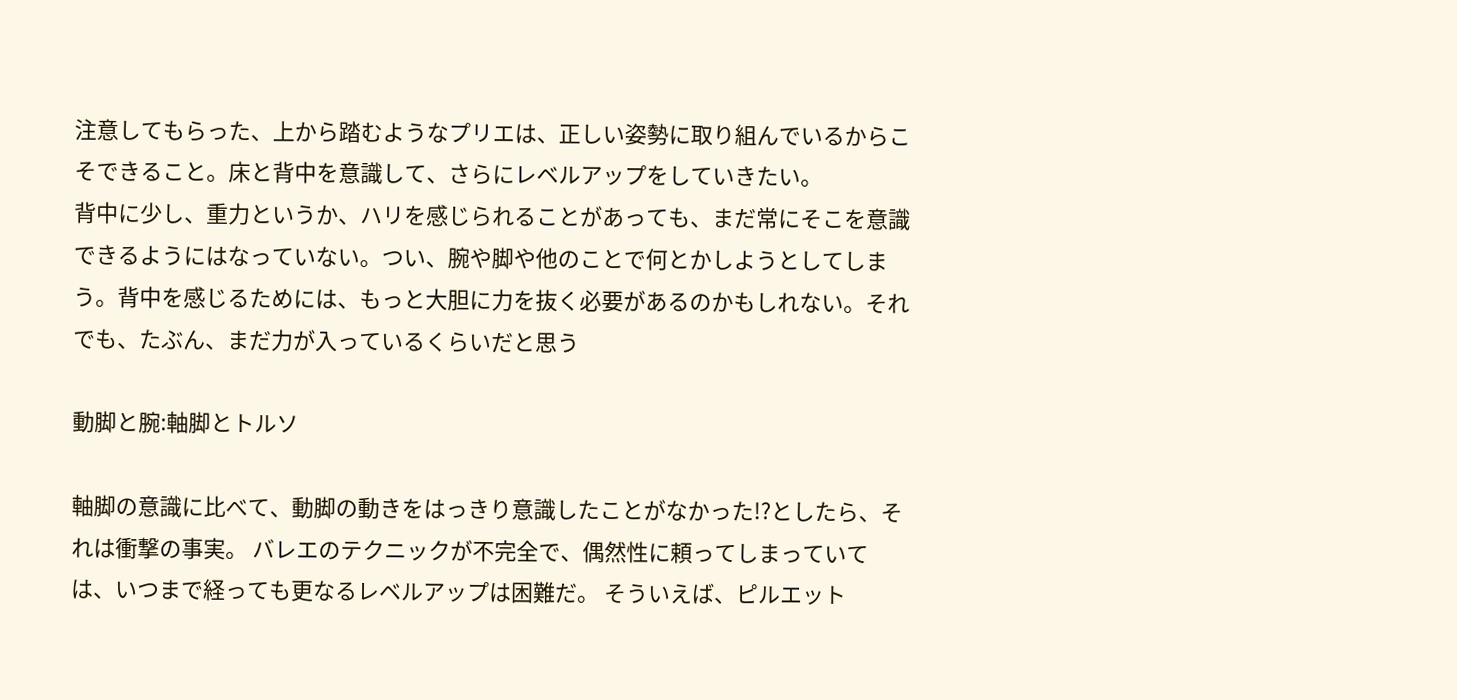注意してもらった、上から踏むようなプリエは、正しい姿勢に取り組んでいるからこそできること。床と背中を意識して、さらにレベルアップをしていきたい。
背中に少し、重力というか、ハリを感じられることがあっても、まだ常にそこを意識できるようにはなっていない。つい、腕や脚や他のことで何とかしようとしてしまう。背中を感じるためには、もっと大胆に力を抜く必要があるのかもしれない。それでも、たぶん、まだ力が入っているくらいだと思う

動脚と腕:軸脚とトルソ

軸脚の意識に比べて、動脚の動きをはっきり意識したことがなかった!?としたら、それは衝撃の事実。 バレエのテクニックが不完全で、偶然性に頼ってしまっていては、いつまで経っても更なるレベルアップは困難だ。 そういえば、ピルエット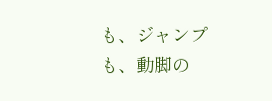も、ジャンプも、動脚の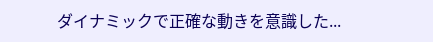ダイナミックで正確な動きを意識した...